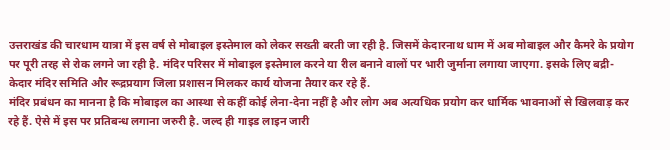उत्तराखंड की चारधाम यात्रा में इस वर्ष से मोबाइल इस्तेमाल को लेकर सख्ती बरती जा रही है. जिसमें केदारनाथ धाम में अब मोबाइल और कैमरे के प्रयोग पर पूरी तरह से रोक लगने जा रही है. मंदिर परिसर में मोबाइल इस्तेमाल करने या रील बनाने वालों पर भारी जुर्माना लगाया जाएगा. इसके लिए बद्री-केदार मंदिर समिति और रूद्रप्रयाग जिला प्रशासन मिलकर कार्य योजना तैयार कर रहे हैं.
मंदिर प्रबंधन का मानना है कि मोबाइल का आस्था से कहीं कोई लेना-देना नहीं है और लोग अब अत्यधिक प्रयोग कर धार्मिक भावनाओं से खिलवाड़ कर रहे हैं. ऐसे में इस पर प्रतिबन्ध लगाना जरुरी है. जल्द ही गाइड लाइन जारी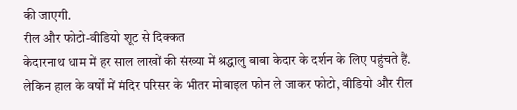की जाएगी.
रील और फोटो-वीडियो शूट से दिक्कत
केदारनाथ धाम में हर साल लाखों की संख्या में श्रद्धालु बाबा केदार के दर्शन के लिए पहुंचते हैं. लेकिन हाल के वर्षों में मंदिर परिसर के भीतर मोबाइल फोन ले जाकर फोटो, वीडियो और रील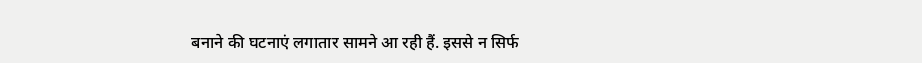बनाने की घटनाएं लगातार सामने आ रही हैं. इससे न सिर्फ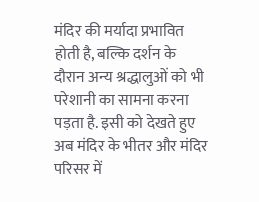मंदिर की मर्यादा प्रभावित होती है, बल्कि दर्शन के दौरान अन्य श्रद्धालुओं को भी परेशानी का सामना करना पड़ता है. इसी को देखते हुए अब मंदिर के भीतर और मंदिर परिसर में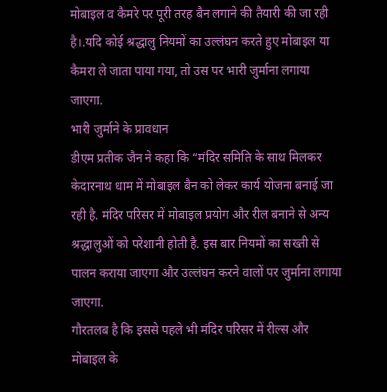मोबाइल व कैमरे पर पूरी तरह बैन लगाने की तैयारी की जा रही है।.यदि कोई श्रद्धालु नियमों का उल्लंघन करते हुए मोबाइल या कैमरा ले जाता पाया गया, तो उस पर भारी जुर्माना लगाया जाएगा.
भारी जुर्माने के प्रावधान
डीएम प्रतीक जैन ने कहा कि “मंदिर समिति के साथ मिलकर केदारनाथ धाम में मोबाइल बैन को लेकर कार्य योजना बनाई जा रही है. मंदिर परिसर में मोबाइल प्रयोग और रील बनाने से अन्य श्रद्धालुओं को परेशानी होती है. इस बार नियमों का सख्ती से पालन कराया जाएगा और उल्लंघन करने वालों पर जुर्माना लगाया जाएगा.
गौरतलब है कि इससे पहले भी मंदिर परिसर में रील्स और मोबाइल के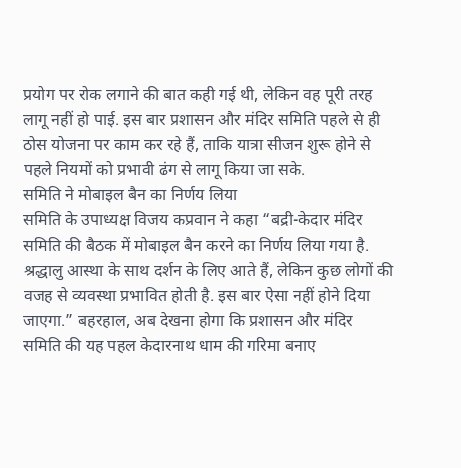प्रयोग पर रोक लगाने की बात कही गई थी, लेकिन वह पूरी तरह लागू नहीं हो पाई. इस बार प्रशासन और मंदिर समिति पहले से ही ठोस योजना पर काम कर रहे हैं, ताकि यात्रा सीजन शुरू होने से पहले नियमों को प्रभावी ढंग से लागू किया जा सके.
समिति ने मोबाइल बैन का निर्णय लिया
समिति के उपाध्यक्ष विजय कप्रवान ने कहा “बद्री-केदार मंदिर समिति की बैठक में मोबाइल बैन करने का निर्णय लिया गया है. श्रद्धालु आस्था के साथ दर्शन के लिए आते हैं, लेकिन कुछ लोगों की वजह से व्यवस्था प्रभावित होती है. इस बार ऐसा नहीं होने दिया जाएगा.” बहरहाल, अब देखना होगा कि प्रशासन और मंदिर समिति की यह पहल केदारनाथ धाम की गरिमा बनाए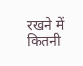रखने में कितनी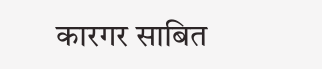कारगर साबित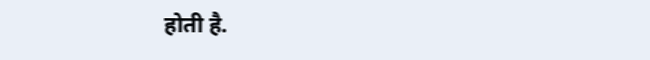होती है.